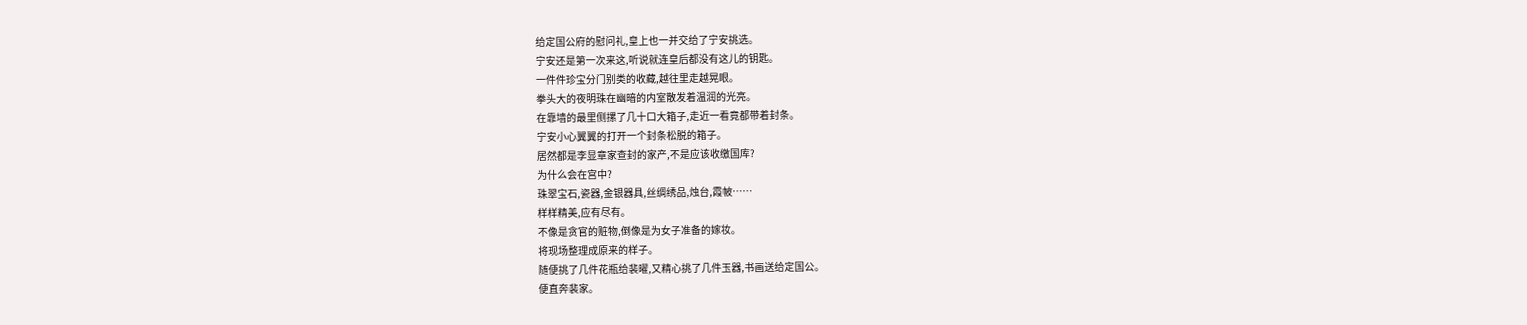给定国公府的慰问礼,皇上也一并交给了宁安挑选。
宁安还是第一次来这,听说就连皇后都没有这儿的钥匙。
一件件珍宝分门别类的收藏,越往里走越晃眼。
拳头大的夜明珠在幽暗的内室散发着温润的光亮。
在靠墙的最里侧摞了几十口大箱子,走近一看竟都带着封条。
宁安小心翼翼的打开一个封条松脱的箱子。
居然都是李显章家查封的家产,不是应该收缴国库?
为什么会在宫中?
珠翠宝石,瓷器,金银器具,丝绸绣品,烛台,霞帔……
样样精美,应有尽有。
不像是贪官的赃物,倒像是为女子准备的嫁妆。
将现场整理成原来的样子。
随便挑了几件花瓶给裴曜,又精心挑了几件玉器,书画送给定国公。
便直奔裴家。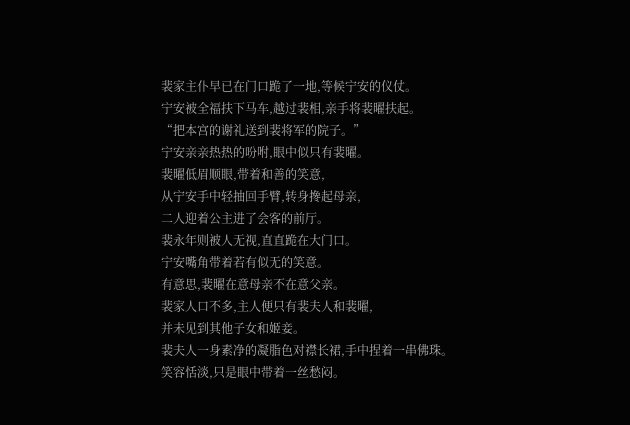裴家主仆早已在门口跪了一地,等候宁安的仪仗。
宁安被全福扶下马车,越过裴相,亲手将裴曜扶起。
“把本宫的谢礼送到裴将军的院子。”
宁安亲亲热热的吩咐,眼中似只有裴曜。
裴曜低眉顺眼,带着和善的笑意,
从宁安手中轻抽回手臂,转身搀起母亲,
二人迎着公主进了会客的前厅。
裴永年则被人无视,直直跪在大门口。
宁安嘴角带着若有似无的笑意。
有意思,裴曜在意母亲不在意父亲。
裴家人口不多,主人便只有裴夫人和裴曜,
并未见到其他子女和姬妾。
裴夫人一身素净的凝脂色对襟长裙,手中捏着一串佛珠。
笑容恬淡,只是眼中带着一丝愁闷。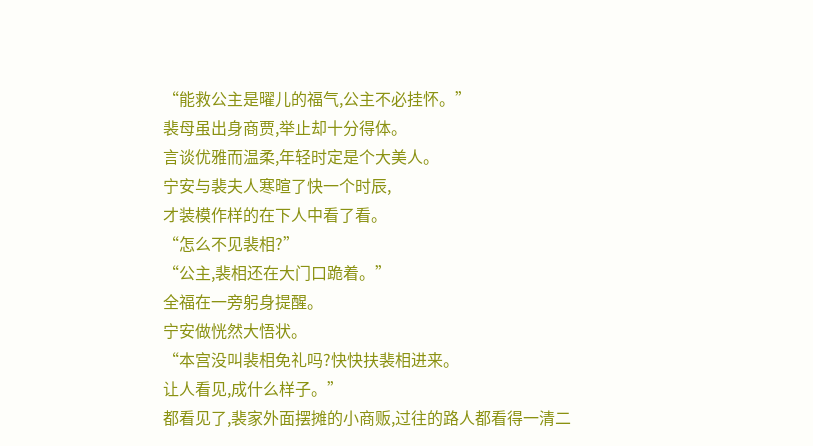“能救公主是曜儿的福气,公主不必挂怀。”
裴母虽出身商贾,举止却十分得体。
言谈优雅而温柔,年轻时定是个大美人。
宁安与裴夫人寒暄了快一个时辰,
才装模作样的在下人中看了看。
“怎么不见裴相?”
“公主,裴相还在大门口跪着。”
全福在一旁躬身提醒。
宁安做恍然大悟状。
“本宫没叫裴相免礼吗?快快扶裴相进来。
让人看见,成什么样子。”
都看见了,裴家外面摆摊的小商贩,过往的路人都看得一清二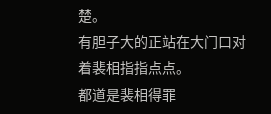楚。
有胆子大的正站在大门口对着裴相指指点点。
都道是裴相得罪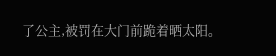了公主,被罚在大门前跪着晒太阳。